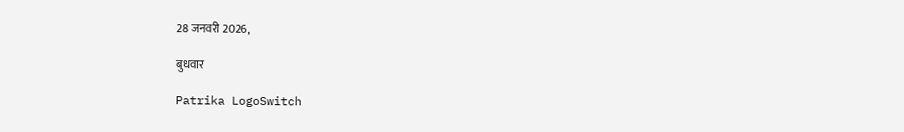28 जनवरी 2026,

बुधवार

Patrika LogoSwitch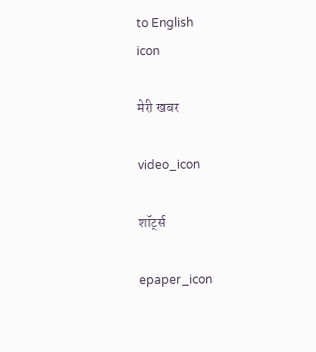to English
icon

मेरी खबर

video_icon

शॉर्ट्स

epaper_icon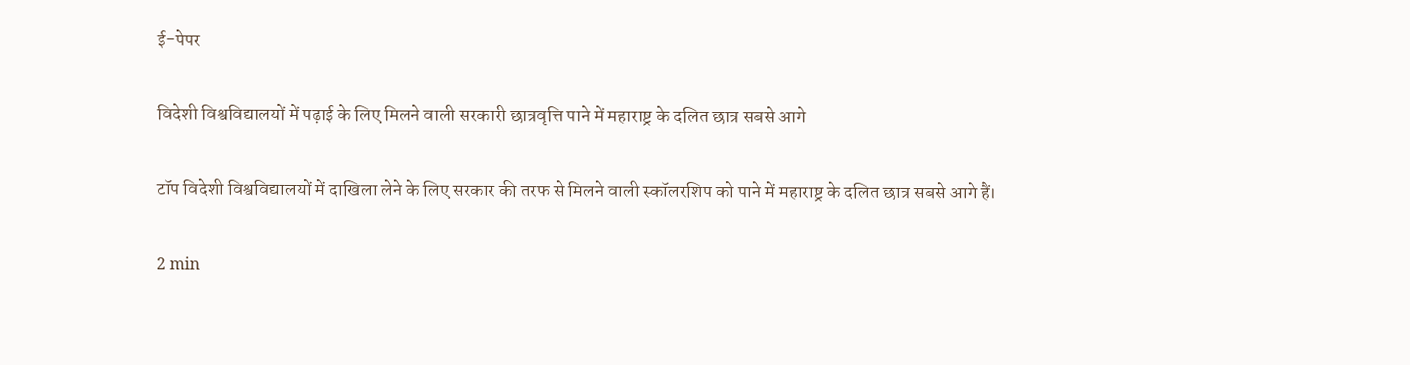ई-पेपर

विदेशी विश्वविद्यालयों में पढ़ाई के लिए मिलने वाली सरकारी छात्रवृत्ति पाने में महाराष्ट्र के दलित छात्र सबसे आगे

टॉप विदेशी विश्वविद्यालयों में दाखिला लेने के लिए सरकार की तरफ से मिलने वाली स्कॉलरशिप को पाने में महाराष्ट्र के दलित छात्र सबसे आगे हैं।

2 min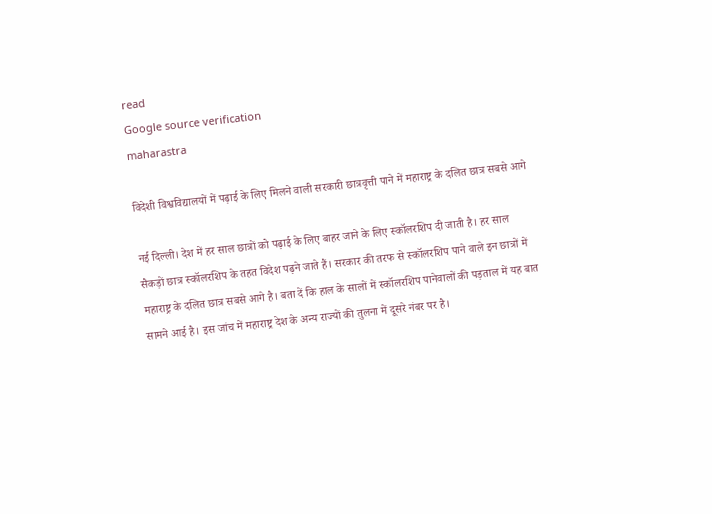read
Google source verification
maharastra

विदेशी विश्वविद्यालयों में पढ़ाई के लिए मिलने वाली सरकारी छात्रवृत्ती पाने में महाराष्ट्र के दलित छात्र सबसे आगे

नई दिल्ली। देश में हर साल छात्रों को पढ़ाई के लिए बाहर जाने के लिए स्कॉलरशिप दी जाती है। हर साल सैकड़ों छात्र स्कॉलरशिप के तहत विदेश पढ़ने जाते हैं। सरकार की तरफ से स्कॉलरशिप पाने वाले इन छात्रों में महाराष्ट्र के दलित छात्र सबसे आगे है। बता दें कि हाल के सालों में स्कॉलरशिप पानेवालों की पड़ताल में यह बात सामने आई है। इस जांच में महाराष्ट्र देश के अन्य राज्यों की तुलना में दूसरे नंबर पर है।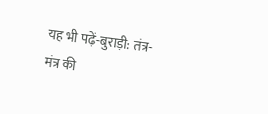यह भी पढ़ें-बुराड़ी: तंत्र-मंत्र की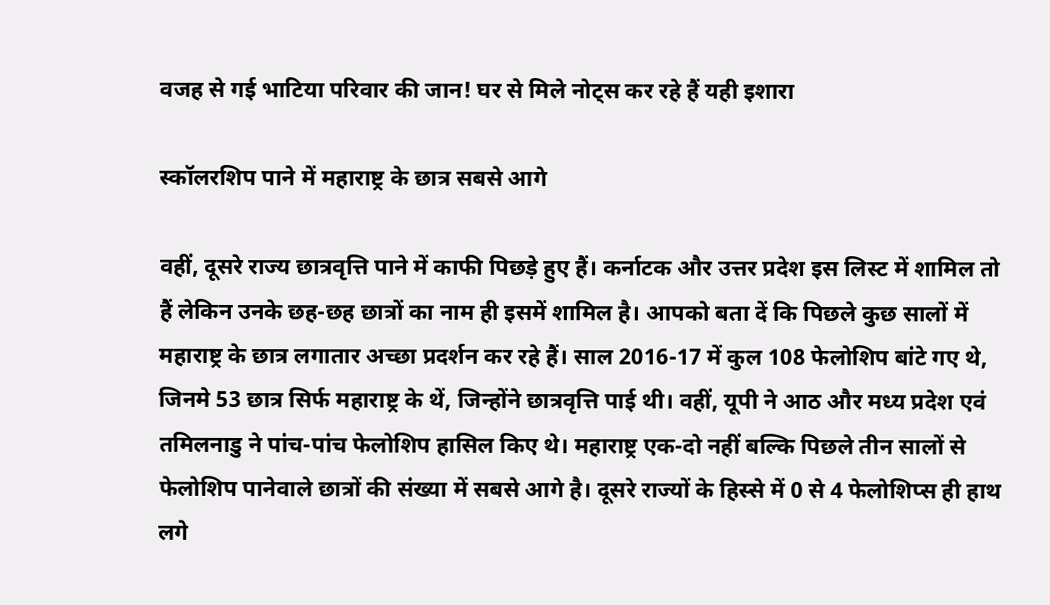वजह से गई भाटिया परिवार की जान! घर से मिले नोट्स कर रहे हैं यही इशारा

स्कॉलरशिप पाने में महाराष्ट्र के छात्र सबसे आगे

वहीं, दूसरे राज्य छात्रवृत्ति पाने में काफी पिछड़े हुए हैं। कर्नाटक और उत्तर प्रदेश इस लिस्ट में शामिल तो हैं लेकिन उनके छह-छह छात्रों का नाम ही इसमें शामिल है। आपको बता दें कि पिछले कुछ सालों में महाराष्ट्र के छात्र लगातार अच्छा प्रदर्शन कर रहे हैं। साल 2016-17 में कुल 108 फेलोशिप बांटे गए थे, जिनमे 53 छात्र सिर्फ महाराष्ट्र के थें, जिन्होंने छात्रवृत्ति पाई थी। वहीं, यूपी ने आठ और मध्य प्रदेश एवं तमिलनाडु ने पांच-पांच फेलोशिप हासिल किए थे। महाराष्ट्र एक-दो नहीं बल्कि पिछले तीन सालों से फेलोशिप पानेवाले छात्रों की संख्या में सबसे आगे है। दूसरे राज्यों के हिस्से में 0 से 4 फेलोशिप्स ही हाथ लगे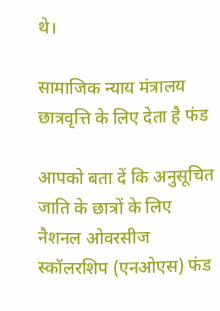थे।

सामाजिक न्याय मंत्रालय छात्रवृत्ति के लिए देता है फंड

आपको बता दें कि अनुसूचित जाति के छात्रों के लिए नैशनल ओवरसीज स्कॉलरशिप (एनओएस) फंड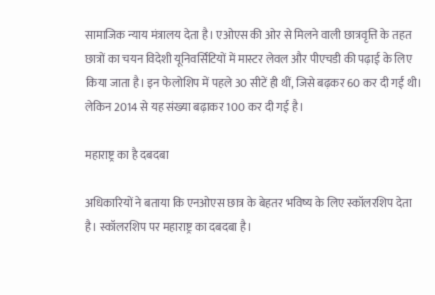सामाजिक न्याय मंत्रालय देता है। एओएस की ओर से मिलने वाली छात्रवृत्ति के तहत छात्रों का चयन विदेशी यूनिवर्सिटियों में मास्टर लेवल और पीएचडी की पढ़ाई के लिए किया जाता है। इन फेलोशिप में पहले 30 सीटें ही थीं, जिसे बढ़कर 60 कर दी गईं थी। लेकिन 2014 से यह संख्या बढ़ाकर 100 कर दी गई है।

महाराष्ट्र का है दबदबा

अधिकारियों ने बताया कि एनओएस छात्र के बेहतर भविष्य के लिए स्कॉलरशिप देता है। स्कॉलरशिप पर महाराष्ट्र का दबदबा है।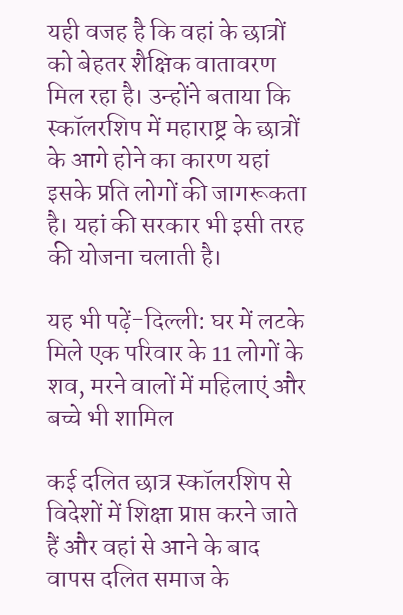यही वजह है कि वहां के छात्रों को बेहतर शैक्षिक वातावरण मिल रहा है। उन्होंने बताया कि स्कॉलरशिप में महाराष्ट्र के छात्रों के आगे होने का कारण यहां इसके प्रति लोगों की जागरूकता है। यहां की सरकार भी इसी तरह की योजना चलाती है।

यह भी पढ़ें-दिल्ली: घर में लटके मिले एक परिवार के 11 लोगों के शव, मरने वालों में महिलाएं और बच्चे भी शामिल

कई दलित छात्र स्कॉलरशिप से विदेशों में शिक्षा प्राप्त करने जाते हैं और वहां से आने के बाद वापस दलित समाज के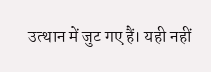उत्थान में जुट गए हैं। यही नहीं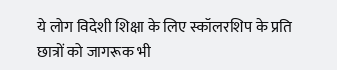ये लोग विदेशी शिक्षा के लिए स्कॉलरशिप के प्रति छात्रों को जागरूक भी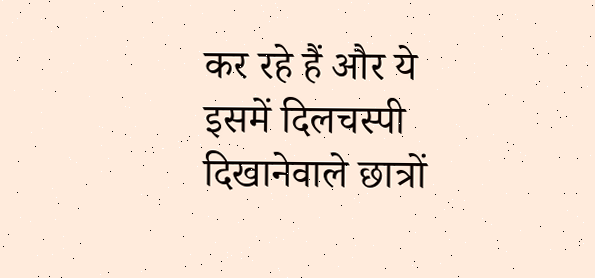कर रहे हैं और ये इसमें दिलचस्पी दिखानेवाले छात्रों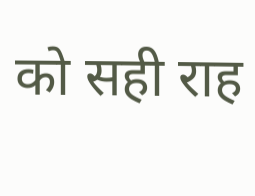को सही राह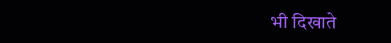भी दिखाते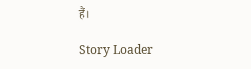हैं।

Story Loader